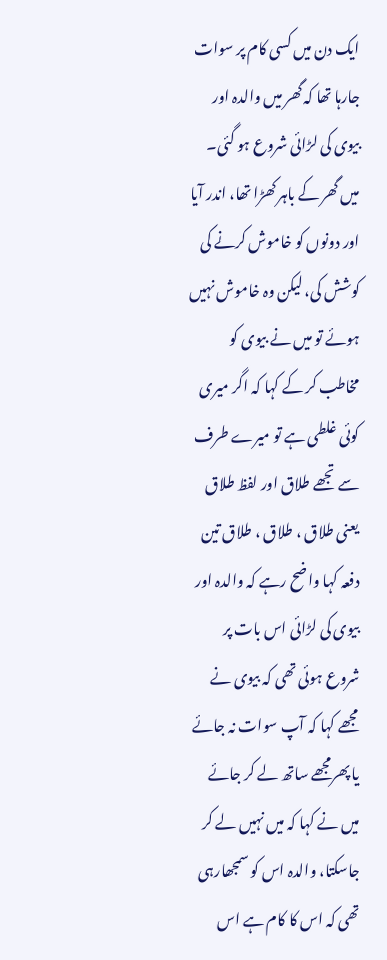ایک دن میں کسی کام پر سوات جارہا تھا کہ گھر میں والدہ اور بیوی کی لڑائی شروع ہو گئی۔ میں گھر کے باہر کھڑا تھا، اندر آیا اور دونوں کو خاموش کرنے کی کوشش کی، لیکن وہ خاموش نہیں ہوئے تو میں نے بیوی کو مخاطب کر کے کہا کہ اگر میری کوئی غلطی ہے تو میرے طرف سے تجھے طلاق اور لفظ طلاق یعنی طلاق ، طلاق ، طلاق تین دفعہ کہا واضح رہے کہ والدہ اور بیوی کی لڑائی اس بات پر شروع ہوئی تھی کہ بیوی نے مجھے کہا کہ آپ سوات نہ جائے یا پھرمجھے ساتھ لے کر جائے میں نے کہا کہ میں نہیں لے کر جاسکتا، والدہ اس کو سمجھارہی تھی کہ اس کا کام ہے اس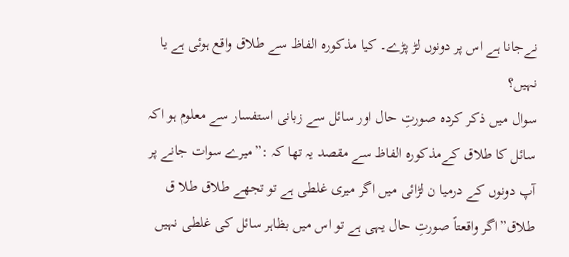نےجانا ہے اس پر دونوں لڑ پڑے۔ کیا مذکورہ الفاظ سے طلاق واقع ہوئی ہے یا نہیں؟
سوال میں ذکر کردہ صورتِ حال اور سائل سے زبانی استفسار سے معلوم ہو اکہ سائل کا طلاق کےمذکورہ الفاظ سے مقصد یہ تھا کہ :”میرے سوات جانے پر آپ دونوں کے درمیا ن لڑائی میں اگر میری غلطی ہے تو تجھے طلاق طلا ق طلاق”اگر واقعتاً صورتِ حال یہی ہے تو اس میں بظاہر سائل کی غلطی نہیں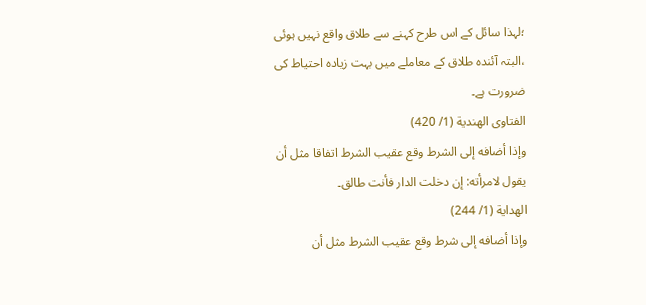؛لہذا سائل کے اس طرح کہنے سے طلاق واقع نہیں ہوئی ،البتہ آئندہ طلاق کے معاملے میں بہت زیادہ احتیاط کی ضرورت ہے۔
الفتاوى الهندية (1/ 420)
وإذا أضافه إلى الشرط وقع عقيب الشرط اتفاقا مثل أن يقول لامرأته: إن دخلت الدار فأنت طالق۔
الهداية (1/ 244)
وإذا أضافه إلى شرط وقع عقيب الشرط مثل أن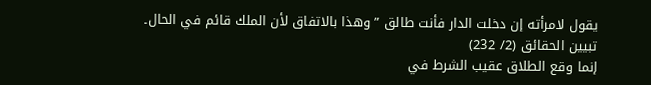يقول لامرأته إن دخلت الدار فأنت طالق ” وهذا بالاتفاق لأن الملك قائم في الحال۔
تبيين الحقائق (2/ 232)
إنما وقع الطلاق عقيب الشرط في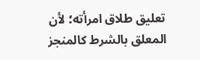تعليق طلاق امرأته؛ لأن المعلق بالشرط كالمنجز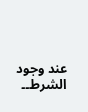عند وجود الشرط۔۔